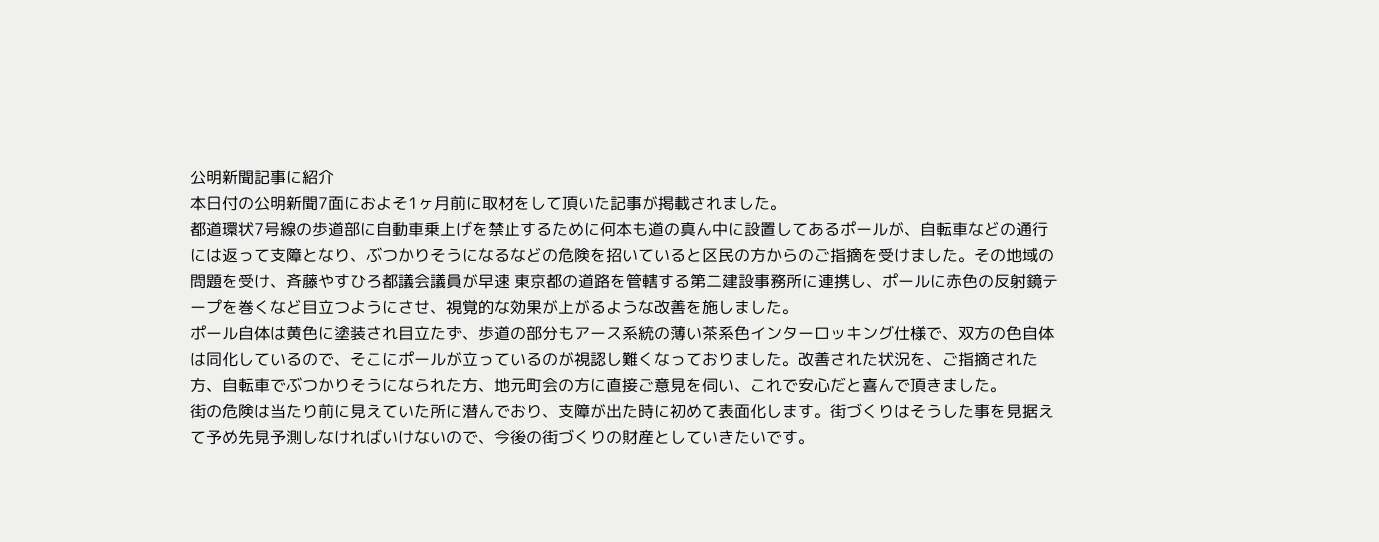公明新聞記事に紹介
本日付の公明新聞7面におよそ1ヶ月前に取材をして頂いた記事が掲載されました。
都道環状7号線の歩道部に自動車乗上げを禁止するために何本も道の真ん中に設置してあるポールが、自転車などの通行には返って支障となり、ぶつかりそうになるなどの危険を招いていると区民の方からのご指摘を受けました。その地域の問題を受け、斉藤やすひろ都議会議員が早速 東京都の道路を管轄する第二建設事務所に連携し、ポールに赤色の反射鏡テープを巻くなど目立つようにさせ、視覚的な効果が上がるような改善を施しました。
ポール自体は黄色に塗装され目立たず、歩道の部分もアース系統の薄い茶系色インターロッキング仕様で、双方の色自体は同化しているので、そこにポールが立っているのが視認し難くなっておりました。改善された状況を、ご指摘された方、自転車でぶつかりそうになられた方、地元町会の方に直接ご意見を伺い、これで安心だと喜んで頂きました。
街の危険は当たり前に見えていた所に潜んでおり、支障が出た時に初めて表面化します。街づくりはそうした事を見据えて予め先見予測しなければいけないので、今後の街づくりの財産としていきたいです。